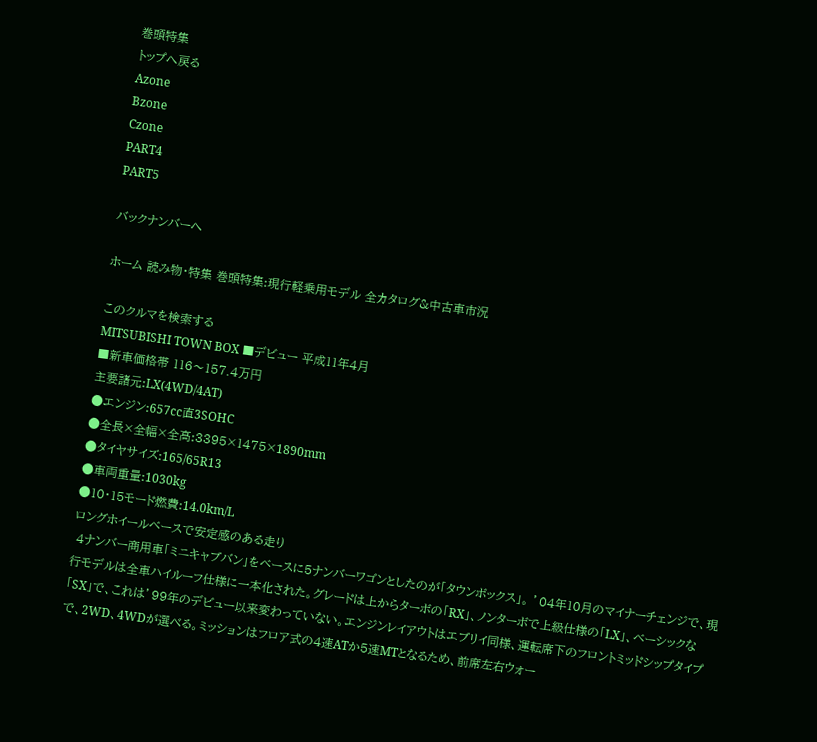巻頭特集
トップへ戻る
Azone
Bzone
Czone
PART4
PART5

バックナンバーへ

ホーム 読み物・特集 巻頭特集:現行軽乗用モデル 全カタログ&中古車市況

このクルマを検索する
MITSUBISHI TOWN BOX ■デビュー 平成11年4月
■新車価格帯 116〜157.4万円
主要諸元:LX(4WD/4AT)
●エンジン:657cc直3SOHC
●全長×全幅×全高:3395×1475×1890mm
●タイヤサイズ:165/65R13
●車両重量:1030kg
●10・15モード燃費:14.0km/L
ロングホイールベースで安定感のある走り
 4ナンバー商用車「ミニキャブバン」をベースに5ナンバーワゴンとしたのが「タウンボックス」。 ’04年10月のマイナーチェンジで、現行モデルは全車ハイルーフ仕様に一本化された。グレードは上からターボの「RX」、ノンターボで上級仕様の「LX」、ベーシックな「SX」で、これは’99年のデビュー以来変わっていない。エンジンレイアウトはエブリイ同様、運転席下のフロントミッドシップタイプで、2WD、4WDが選べる。ミッションはフロア式の4速ATか5速MTとなるため、前席左右ウォー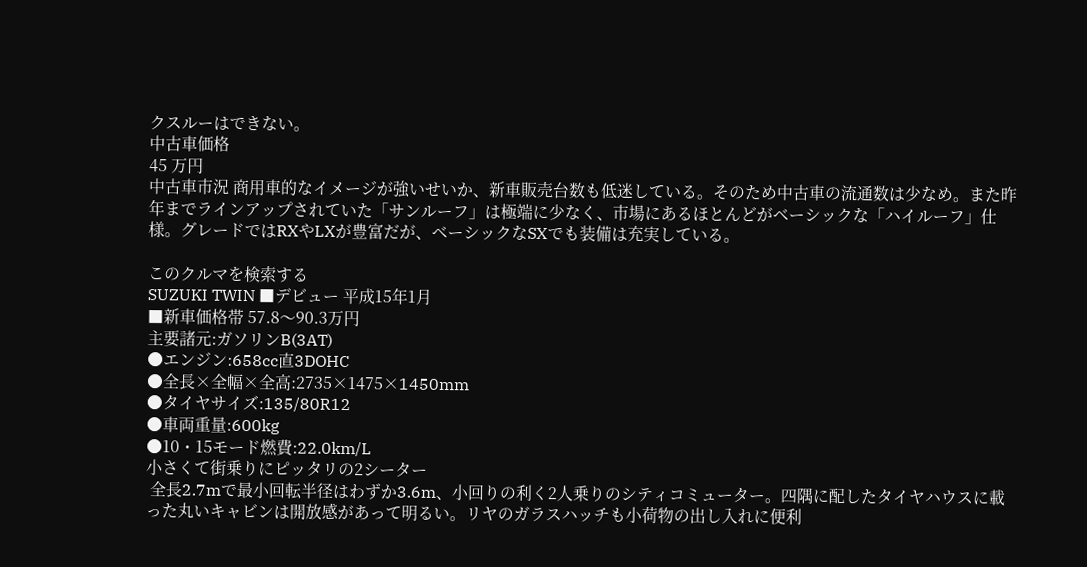クスルーはできない。
中古車価格
45 万円
中古車市況 商用車的なイメージが強いせいか、新車販売台数も低迷している。そのため中古車の流通数は少なめ。また昨年までラインアップされていた「サンルーフ」は極端に少なく、市場にあるほとんどがベーシックな「ハイルーフ」仕様。グレードではRXやLXが豊富だが、ベーシックなSXでも装備は充実している。

このクルマを検索する
SUZUKI TWIN ■デビュー 平成15年1月
■新車価格帯 57.8〜90.3万円
主要諸元:ガソリンB(3AT)
●エンジン:658cc直3DOHC
●全長×全幅×全高:2735×1475×1450mm
●タイヤサイズ:135/80R12
●車両重量:600kg
●10・15モード燃費:22.0km/L
小さくて街乗りにピッタリの2シーター
 全長2.7mで最小回転半径はわずか3.6m、小回りの利く2人乗りのシティコミューター。四隅に配したタイヤハウスに載った丸いキャビンは開放感があって明るい。リヤのガラスハッチも小荷物の出し入れに便利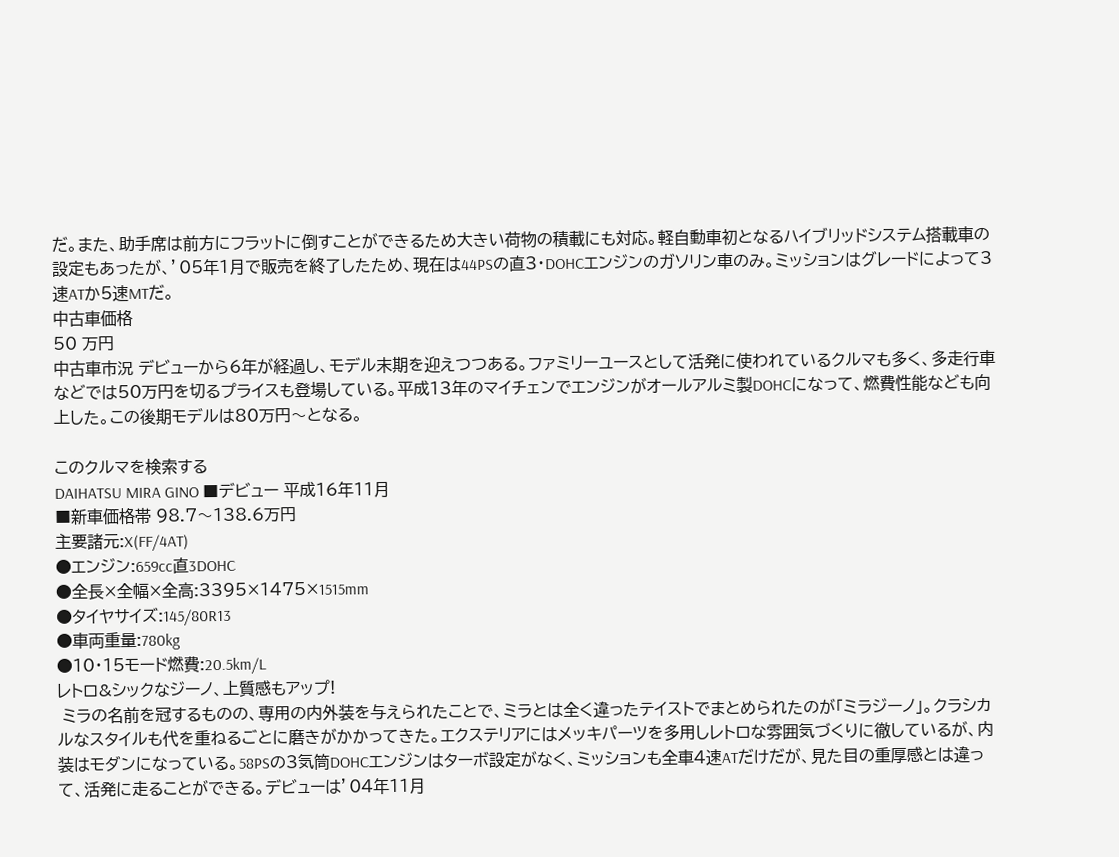だ。また、助手席は前方にフラットに倒すことができるため大きい荷物の積載にも対応。軽自動車初となるハイブリッドシステム搭載車の設定もあったが、’05年1月で販売を終了したため、現在は44PSの直3・DOHCエンジンのガソリン車のみ。ミッションはグレードによって3速ATか5速MTだ。
中古車価格
50 万円
中古車市況 デビューから6年が経過し、モデル末期を迎えつつある。ファミリーユースとして活発に使われているクルマも多く、多走行車などでは50万円を切るプライスも登場している。平成13年のマイチェンでエンジンがオールアルミ製DOHCになって、燃費性能なども向上した。この後期モデルは80万円〜となる。

このクルマを検索する
DAIHATSU MIRA GINO ■デビュー 平成16年11月
■新車価格帯 98.7〜138.6万円
主要諸元:X(FF/4AT)
●エンジン:659cc直3DOHC
●全長×全幅×全高:3395×1475×1515mm
●タイヤサイズ:145/80R13
●車両重量:780kg
●10・15モード燃費:20.5km/L
レトロ&シックなジーノ、上質感もアップ!
 ミラの名前を冠するものの、専用の内外装を与えられたことで、ミラとは全く違ったテイストでまとめられたのが「ミラジーノ」。クラシカルなスタイルも代を重ねるごとに磨きがかかってきた。エクステリアにはメッキパーツを多用しレトロな雰囲気づくりに徹しているが、内装はモダンになっている。58PSの3気筒DOHCエンジンはターボ設定がなく、ミッションも全車4速ATだけだが、見た目の重厚感とは違って、活発に走ることができる。デビューは’04年11月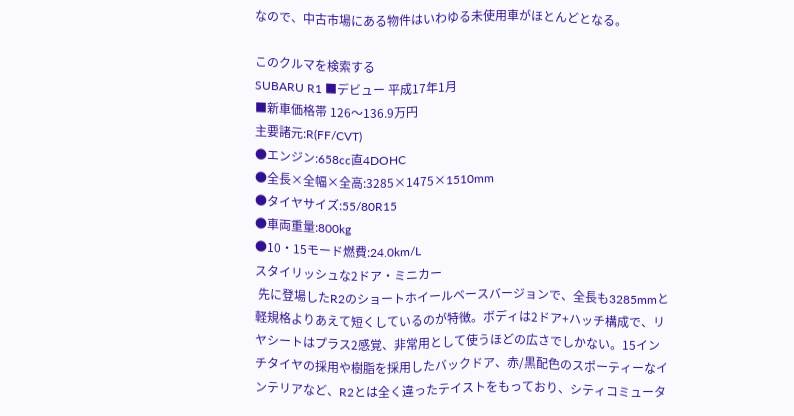なので、中古市場にある物件はいわゆる未使用車がほとんどとなる。

このクルマを検索する
SUBARU R1 ■デビュー 平成17年1月
■新車価格帯 126〜136.9万円
主要諸元:R(FF/CVT)
●エンジン:658cc直4DOHC
●全長×全幅×全高:3285×1475×1510mm
●タイヤサイズ:55/80R15
●車両重量:800kg
●10・15モード燃費:24.0km/L
スタイリッシュな2ドア・ミニカー
 先に登場したR2のショートホイールベースバージョンで、全長も3285mmと軽規格よりあえて短くしているのが特徴。ボディは2ドア+ハッチ構成で、リヤシートはプラス2感覚、非常用として使うほどの広さでしかない。15インチタイヤの採用や樹脂を採用したバックドア、赤/黒配色のスポーティーなインテリアなど、R2とは全く違ったテイストをもっており、シティコミュータ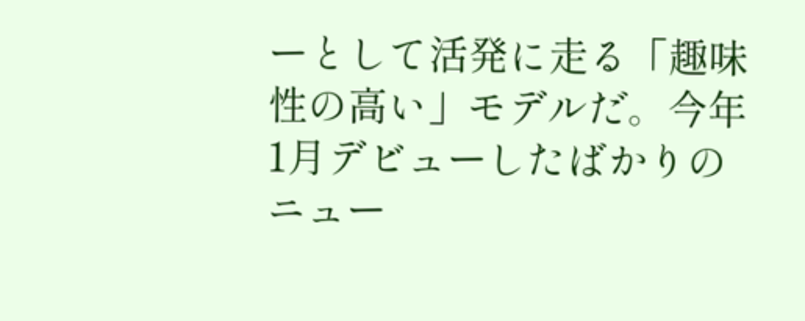ーとして活発に走る「趣味性の高い」モデルだ。今年1月デビューしたばかりのニュー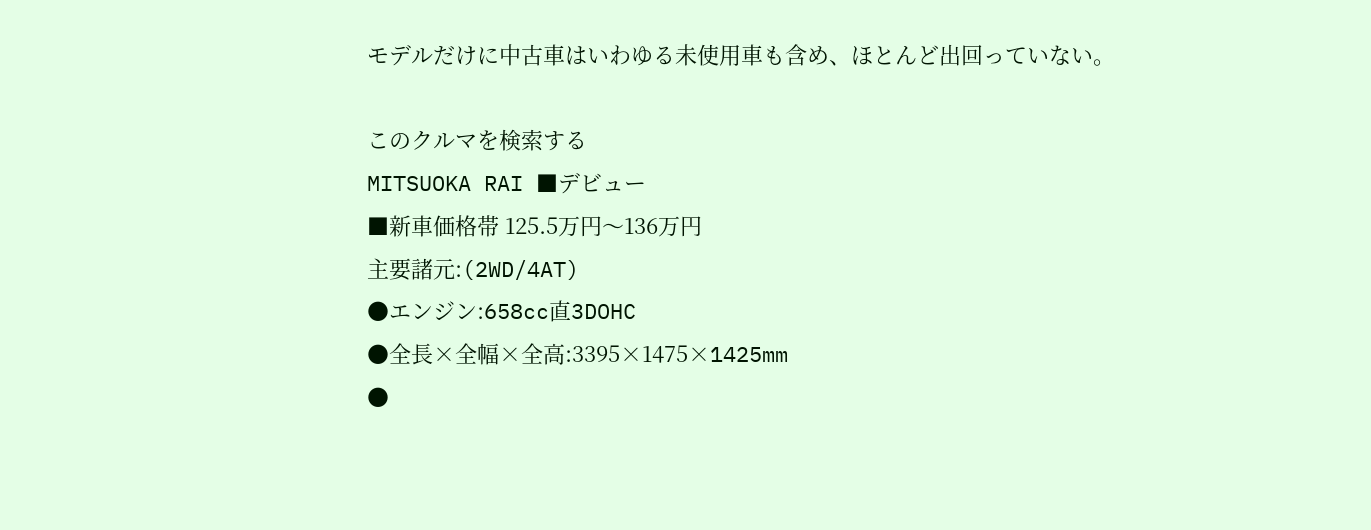モデルだけに中古車はいわゆる未使用車も含め、ほとんど出回っていない。

このクルマを検索する
MITSUOKA RAI ■デビュー
■新車価格帯 125.5万円〜136万円
主要諸元:(2WD/4AT)
●エンジン:658cc直3DOHC
●全長×全幅×全高:3395×1475×1425mm
●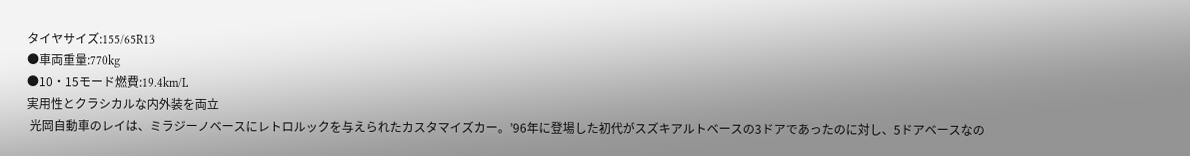タイヤサイズ:155/65R13
●車両重量:770kg
●10・15モード燃費:19.4km/L
実用性とクラシカルな内外装を両立
 光岡自動車のレイは、ミラジーノベースにレトロルックを与えられたカスタマイズカー。’96年に登場した初代がスズキアルトベースの3ドアであったのに対し、5ドアベースなの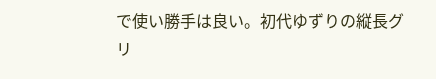で使い勝手は良い。初代ゆずりの縦長グリ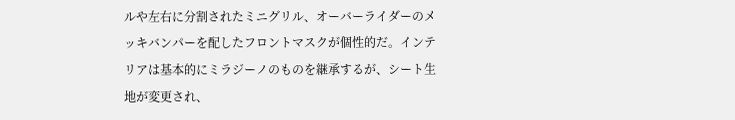ルや左右に分割されたミニグリル、オーバーライダーのメッキバンパーを配したフロントマスクが個性的だ。インテリアは基本的にミラジーノのものを継承するが、シート生地が変更され、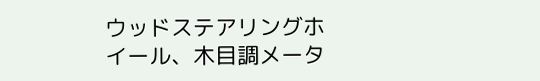ウッドステアリングホイール、木目調メータ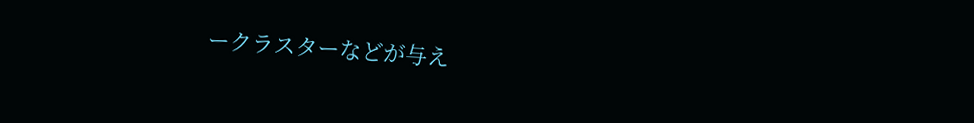ークラスターなどが与え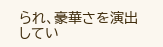られ、豪華さを演出してい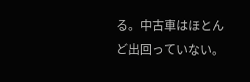る。中古車はほとんど出回っていない。